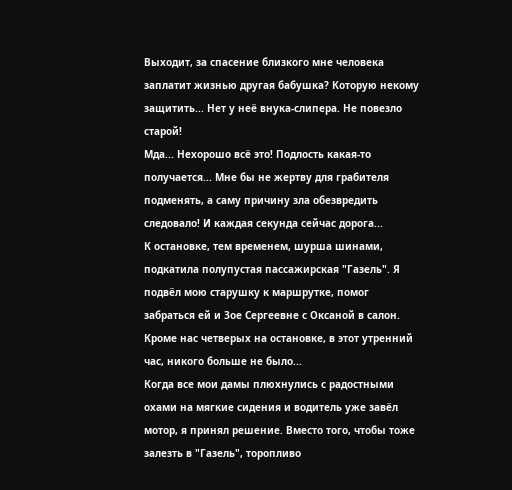Выходит, за спасение близкого мне человека заплатит жизнью другая бабушка? Которую некому защитить... Нет у неё внука-слипера. Не повезло старой!
Мда... Нехорошо всё это! Подлость какая-то получается... Мне бы не жертву для грабителя подменять, а саму причину зла обезвредить следовало! И каждая секунда сейчас дорога...
К остановке, тем временем, шурша шинами, подкатила полупустая пассажирская "Газель". Я подвёл мою старушку к маршрутке, помог забраться ей и Зое Сергеевне с Оксаной в салон. Кроме нас четверых на остановке, в этот утренний час, никого больше не было...
Когда все мои дамы плюхнулись с радостными охами на мягкие сидения и водитель уже завёл мотор, я принял решение. Вместо того, чтобы тоже залезть в "Газель", торопливо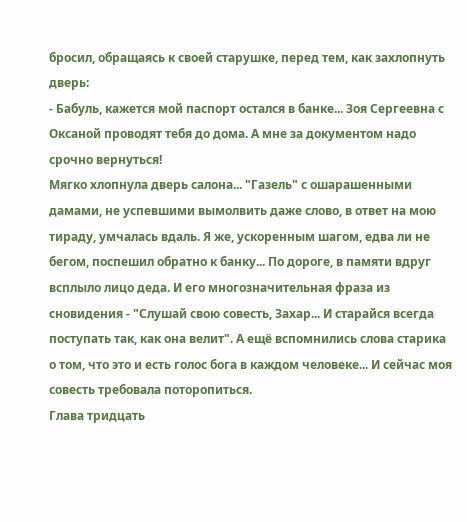бросил, обращаясь к своей старушке, перед тем, как захлопнуть дверь:
- Бабуль, кажется мой паспорт остался в банке... Зоя Сергеевна с Оксаной проводят тебя до дома. А мне за документом надо срочно вернуться!
Мягко хлопнула дверь салона... "Газель" с ошарашенными дамами, не успевшими вымолвить даже слово, в ответ на мою тираду, умчалась вдаль. Я же, ускоренным шагом, едва ли не бегом, поспешил обратно к банку... По дороге, в памяти вдруг всплыло лицо деда. И его многозначительная фраза из сновидения - "Слушай свою совесть, Захар... И старайся всегда поступать так, как она велит". А ещё вспомнились слова старика о том, что это и есть голос бога в каждом человеке... И сейчас моя совесть требовала поторопиться.
Глава тридцать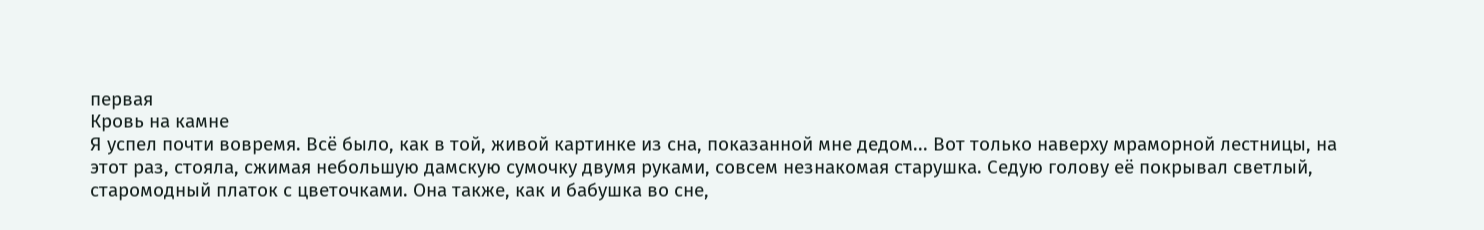первая
Кровь на камне
Я успел почти вовремя. Всё было, как в той, живой картинке из сна, показанной мне дедом... Вот только наверху мраморной лестницы, на этот раз, стояла, сжимая небольшую дамскую сумочку двумя руками, совсем незнакомая старушка. Седую голову её покрывал светлый, старомодный платок с цветочками. Она также, как и бабушка во сне,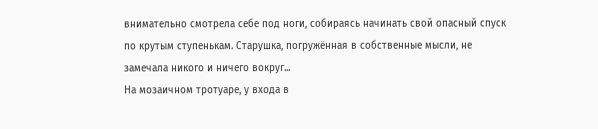внимательно смотрела себе под ноги, собираясь начинать свой опасный спуск по крутым ступенькам. Старушка, погружённая в собственные мысли, не замечала никого и ничего вокруг...
На мозаичном тротуаре, у входа в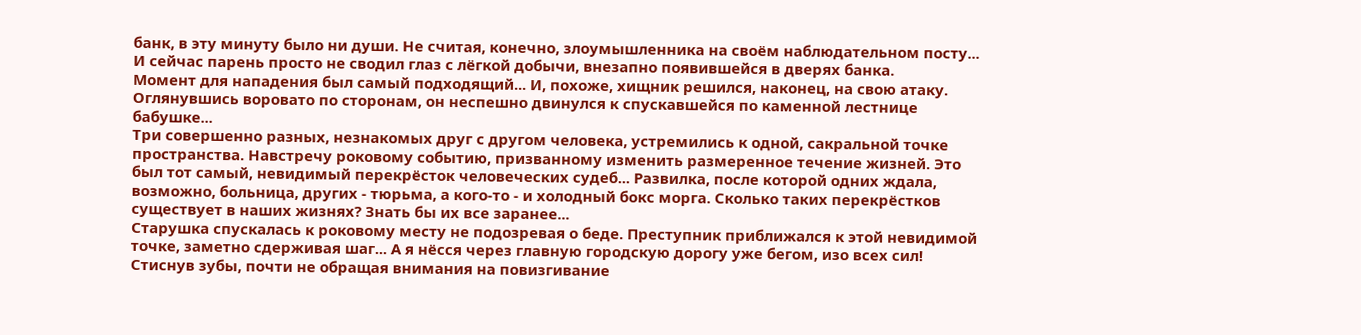банк, в эту минуту было ни души. Не считая, конечно, злоумышленника на своём наблюдательном посту... И сейчас парень просто не сводил глаз с лёгкой добычи, внезапно появившейся в дверях банка.
Момент для нападения был самый подходящий... И, похоже, хищник решился, наконец, на свою атаку. Оглянувшись воровато по сторонам, он неспешно двинулся к спускавшейся по каменной лестнице бабушке...
Три совершенно разных, незнакомых друг с другом человека, устремились к одной, сакральной точке пространства. Навстречу роковому событию, призванному изменить размеренное течение жизней. Это был тот самый, невидимый перекрёсток человеческих судеб... Развилка, после которой одних ждала, возможно, больница, других - тюрьма, а кого-то - и холодный бокс морга. Сколько таких перекрёстков существует в наших жизнях? Знать бы их все заранее...
Старушка спускалась к роковому месту не подозревая о беде. Преступник приближался к этой невидимой точке, заметно сдерживая шаг... А я нёсся через главную городскую дорогу уже бегом, изо всех сил! Стиснув зубы, почти не обращая внимания на повизгивание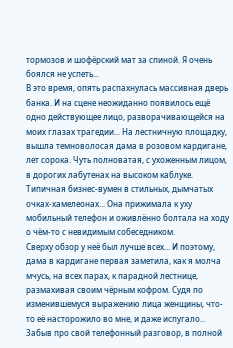тормозов и шофёрский мат за спиной. Я очень боялся не успеть...
В это время, опять распахнулась массивная дверь банка. И на сцене неожиданно появилось ещё одно действующее лицо, разворачивающейся на моих глазах трагедии... На лестничную площадку, вышла темноволосая дама в розовом кардигане, лет сорока. Чуть полноватая, с ухоженным лицом, в дорогих лабутенах на высоком каблуке. Типичная бизнес-вумен в стильных, дымчатых очках-хамелеонах... Она прижимала к уху мобильный телефон и оживлённо болтала на ходу о чём-то с невидимым собеседником.
Сверху обзор у неё был лучше всех... И поэтому, дама в кардигане первая заметила, как я молча мчусь, на всех парах, к парадной лестнице, размахивая своим чёрным кофром. Судя по изменившемуся выражению лица женщины, что-то её насторожило во мне, и даже испугало... Забыв про свой телефонный разговор, в полной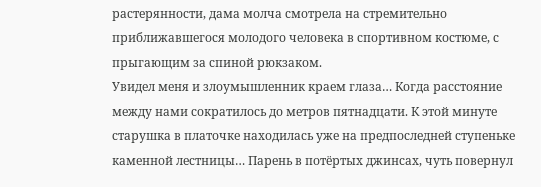растерянности, дама молча смотрела на стремительно приближавшегося молодого человека в спортивном костюме, с прыгающим за спиной рюкзаком.
Увидел меня и злоумышленник краем глаза… Когда расстояние между нами сократилось до метров пятнадцати. К этой минуте старушка в платочке находилась уже на предпоследней ступеньке каменной лестницы… Парень в потёртых джинсах, чуть повернул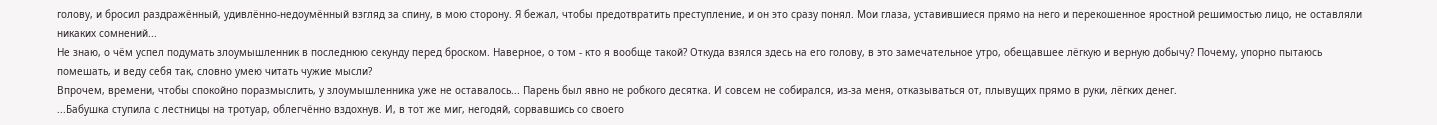голову, и бросил раздражённый, удивлённо-недоумённый взгляд за спину, в мою сторону. Я бежал, чтобы предотвратить преступление, и он это сразу понял. Мои глаза, уставившиеся прямо на него и перекошенное яростной решимостью лицо, не оставляли никаких сомнений...
Не знаю, о чём успел подумать злоумышленник в последнюю секунду перед броском. Наверное, о том - кто я вообще такой? Откуда взялся здесь на его голову, в это замечательное утро, обещавшее лёгкую и верную добычу? Почему, упорно пытаюсь помешать, и веду себя так, словно умею читать чужие мысли?
Впрочем, времени, чтобы спокойно поразмыслить, у злоумышленника уже не оставалось... Парень был явно не робкого десятка. И совсем не собирался, из-за меня, отказываться от, плывущих прямо в руки, лёгких денег.
...Бабушка ступила с лестницы на тротуар, облегчённо вздохнув. И, в тот же миг, негодяй, сорвавшись со своего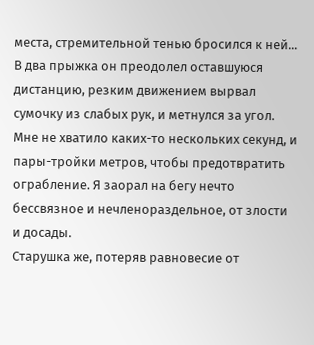места, стремительной тенью бросился к ней... В два прыжка он преодолел оставшуюся дистанцию, резким движением вырвал сумочку из слабых рук, и метнулся за угол. Мне не хватило каких-то нескольких секунд, и пары-тройки метров, чтобы предотвратить ограбление. Я заорал на бегу нечто бессвязное и нечленораздельное, от злости и досады.
Старушка же, потеряв равновесие от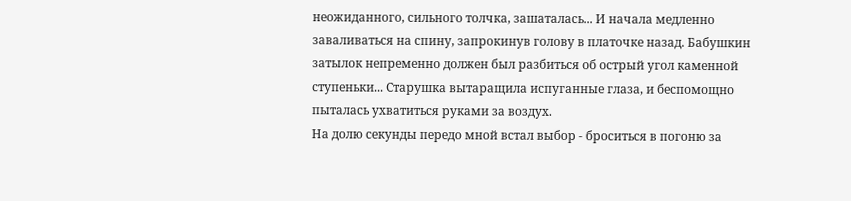неожиданного, сильного толчка, зашаталась... И начала медленно заваливаться на спину, запрокинув голову в платочке назад. Бабушкин затылок непременно должен был разбиться об острый угол каменной ступеньки... Старушка вытаращила испуганные глаза, и беспомощно пыталась ухватиться руками за воздух.
На долю секунды передо мной встал выбор - броситься в погоню за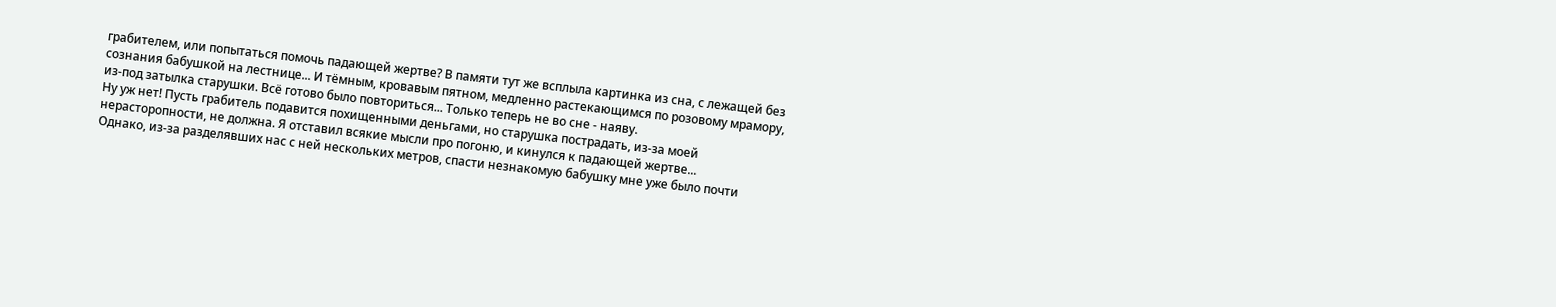грабителем, или попытаться помочь падающей жертве? В памяти тут же всплыла картинка из сна, с лежащей без сознания бабушкой на лестнице... И тёмным, кровавым пятном, медленно растекающимся по розовому мрамору, из-под затылка старушки. Всё готово было повториться... Только теперь не во сне - наяву.
Ну уж нет! Пусть грабитель подавится похищенными деньгами, но старушка пострадать, из-за моей нерасторопности, не должна. Я отставил всякие мысли про погоню, и кинулся к падающей жертве...
Однако, из-за разделявших нас с ней нескольких метров, спасти незнакомую бабушку мне уже было почти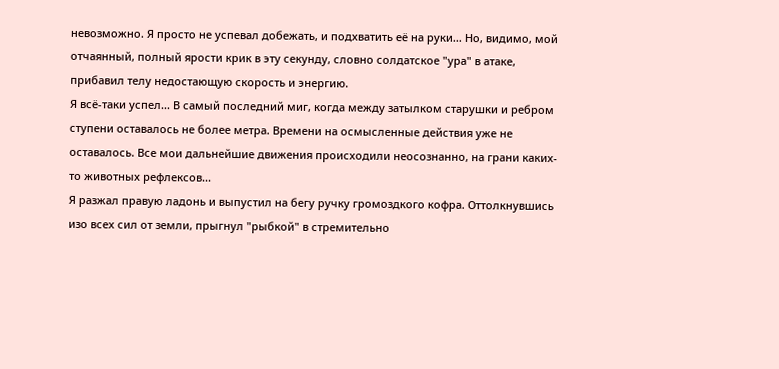невозможно. Я просто не успевал добежать, и подхватить её на руки... Но, видимо, мой отчаянный, полный ярости крик в эту секунду, словно солдатское "ура" в атаке, прибавил телу недостающую скорость и энергию.
Я всё-таки успел... В самый последний миг, когда между затылком старушки и ребром ступени оставалось не более метра. Времени на осмысленные действия уже не оставалось. Все мои дальнейшие движения происходили неосознанно, на грани каких-то животных рефлексов...
Я разжал правую ладонь и выпустил на бегу ручку громоздкого кофра. Оттолкнувшись изо всех сил от земли, прыгнул "рыбкой" в стремительно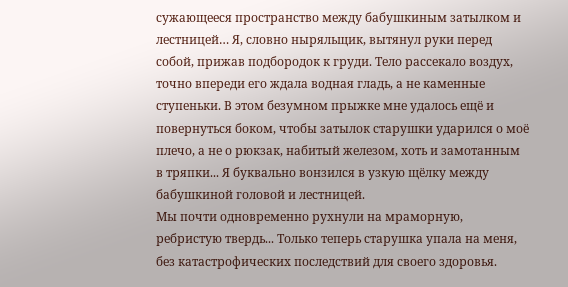сужающееся пространство между бабушкиным затылком и лестницей… Я, словно ныряльщик, вытянул руки перед собой, прижав подбородок к груди. Тело рассекало воздух, точно впереди его ждала водная гладь, а не каменные ступеньки. В этом безумном прыжке мне удалось ещё и повернуться боком, чтобы затылок старушки ударился о моё плечо, а не о рюкзак, набитый железом, хоть и замотанным в тряпки... Я буквально вонзился в узкую щёлку между бабушкиной головой и лестницей.
Мы почти одновременно рухнули на мраморную, ребристую твердь... Только теперь старушка упала на меня, без катастрофических последствий для своего здоровья.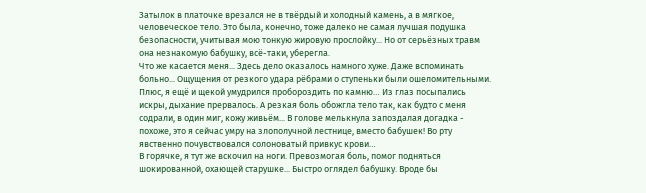Затылок в платочке врезался не в твёрдый и холодный камень, а в мягкое, человеческое тело. Это была, конечно, тоже далеко не самая лучшая подушка безопасности, учитывая мою тонкую жировую прослойку... Но от серьёзных травм она незнакомую бабушку, всё-таки, уберегла.
Что же касается меня... Здесь дело оказалось намного хуже. Даже вспоминать больно... Ощущения от резкого удара рёбрами о ступеньки были ошеломительными. Плюс, я ещё и щекой умудрился пробороздить по камню… Из глаз посыпались искры, дыхание прервалось. А резкая боль обожгла тело так, как будто с меня содрали, в один миг, кожу живьём... В голове мелькнула запоздалая догадка - похоже, это я сейчас умру на злополучной лестнице, вместо бабушек! Во рту явственно почувствовался солоноватый привкус крови…
В горячке, я тут же вскочил на ноги. Превозмогая боль, помог подняться шокированной, охающей старушке... Быстро оглядел бабушку. Вроде бы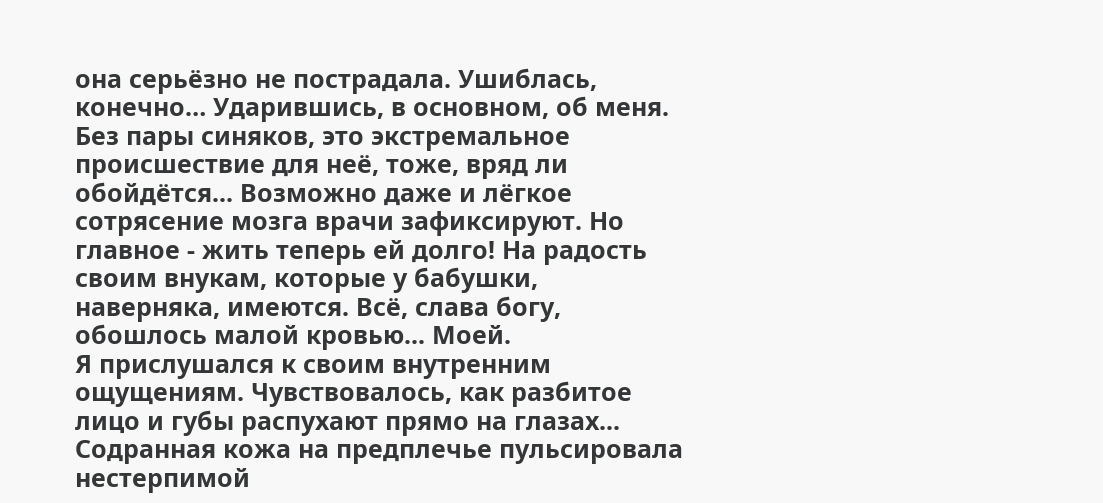она серьёзно не пострадала. Ушиблась, конечно… Ударившись, в основном, об меня. Без пары синяков, это экстремальное происшествие для неё, тоже, вряд ли обойдётся... Возможно даже и лёгкое сотрясение мозга врачи зафиксируют. Но главное - жить теперь ей долго! На радость своим внукам, которые у бабушки, наверняка, имеются. Всё, слава богу, обошлось малой кровью... Моей.
Я прислушался к своим внутренним ощущениям. Чувствовалось, как разбитое лицо и губы распухают прямо на глазах... Содранная кожа на предплечье пульсировала нестерпимой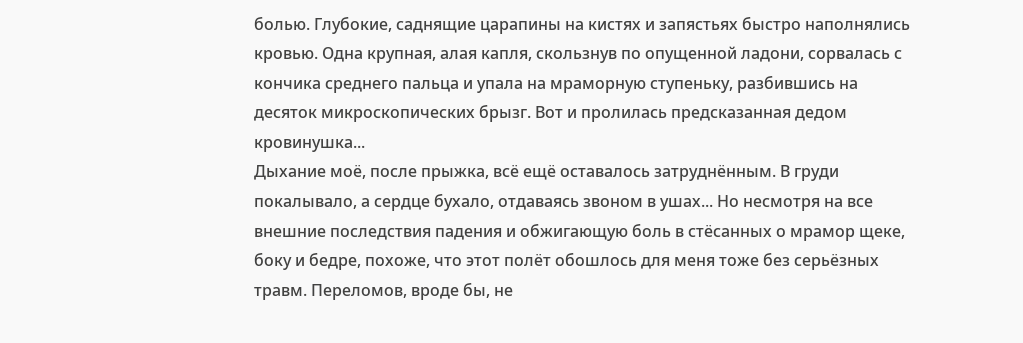болью. Глубокие, саднящие царапины на кистях и запястьях быстро наполнялись кровью. Одна крупная, алая капля, скользнув по опущенной ладони, сорвалась с кончика среднего пальца и упала на мраморную ступеньку, разбившись на десяток микроскопических брызг. Вот и пролилась предсказанная дедом кровинушка...
Дыхание моё, после прыжка, всё ещё оставалось затруднённым. В груди покалывало, а сердце бухало, отдаваясь звоном в ушах... Но несмотря на все внешние последствия падения и обжигающую боль в стёсанных о мрамор щеке, боку и бедре, похоже, что этот полёт обошлось для меня тоже без серьёзных травм. Переломов, вроде бы, не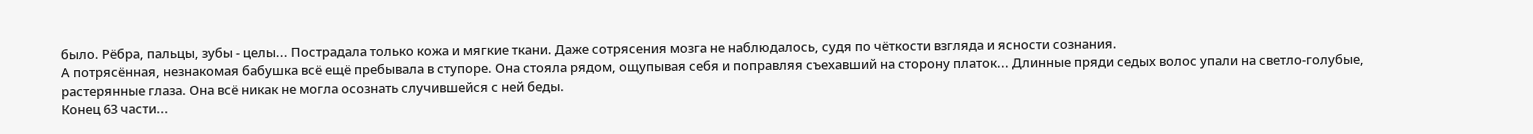было. Рёбра, пальцы, зубы - целы... Пострадала только кожа и мягкие ткани. Даже сотрясения мозга не наблюдалось, судя по чёткости взгляда и ясности сознания.
А потрясённая, незнакомая бабушка всё ещё пребывала в ступоре. Она стояла рядом, ощупывая себя и поправляя съехавший на сторону платок... Длинные пряди седых волос упали на светло-голубые, растерянные глаза. Она всё никак не могла осознать случившейся с ней беды.
Конец 63 части...